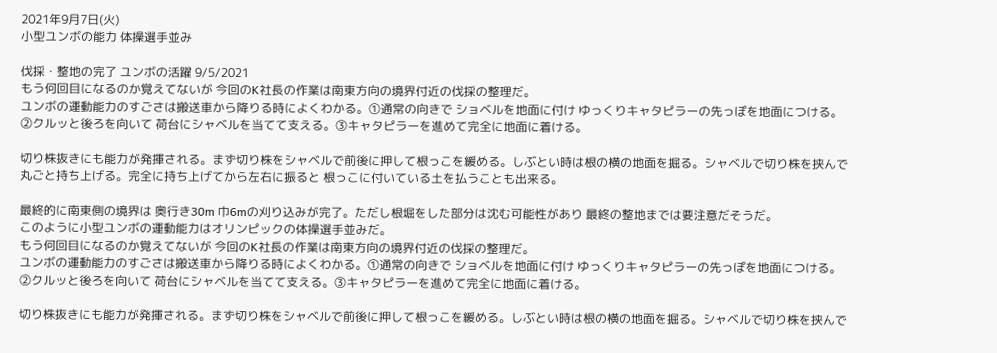2021年9月7日(火)
小型ユンボの能力 体操選手並み

伐採・整地の完了 ユンボの活躍 9/5/2021
もう何回目になるのか覚えてないが 今回のK社長の作業は南東方向の境界付近の伐採の整理だ。
ユンボの運動能力のすごさは搬送車から降りる時によくわかる。①通常の向きで ショベルを地面に付け ゆっくりキャタピラーの先っぽを地面につける。②クルッと後ろを向いて 荷台にシャベルを当てて支える。③キャタピラーを進めて完全に地面に着ける。

切り株抜きにも能力が発揮される。まず切り株をシャベルで前後に押して根っこを緩める。しぶとい時は根の横の地面を掘る。シャベルで切り株を挟んで 丸ごと持ち上げる。完全に持ち上げてから左右に振ると 根っこに付いている土を払うことも出来る。

最終的に南東側の境界は 奥行き30m 巾6mの刈り込みが完了。ただし根堀をした部分は沈む可能性があり 最終の整地までは要注意だそうだ。
このように小型ユンボの運動能力はオリンピックの体操選手並みだ。
もう何回目になるのか覚えてないが 今回のK社長の作業は南東方向の境界付近の伐採の整理だ。
ユンボの運動能力のすごさは搬送車から降りる時によくわかる。①通常の向きで ショベルを地面に付け ゆっくりキャタピラーの先っぽを地面につける。②クルッと後ろを向いて 荷台にシャベルを当てて支える。③キャタピラーを進めて完全に地面に着ける。

切り株抜きにも能力が発揮される。まず切り株をシャベルで前後に押して根っこを緩める。しぶとい時は根の横の地面を掘る。シャベルで切り株を挟んで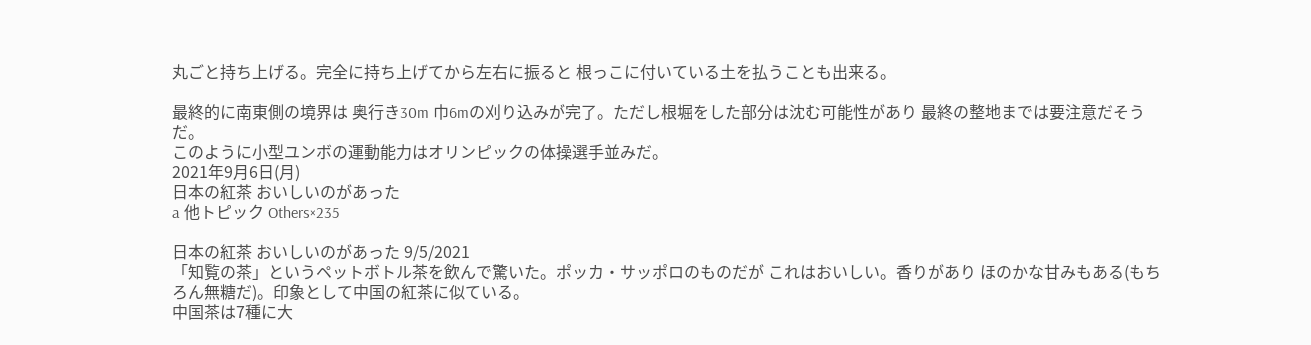丸ごと持ち上げる。完全に持ち上げてから左右に振ると 根っこに付いている土を払うことも出来る。

最終的に南東側の境界は 奥行き30m 巾6mの刈り込みが完了。ただし根堀をした部分は沈む可能性があり 最終の整地までは要注意だそうだ。
このように小型ユンボの運動能力はオリンピックの体操選手並みだ。
2021年9月6日(月)
日本の紅茶 おいしいのがあった
a 他トピック Others×235

日本の紅茶 おいしいのがあった 9/5/2021
「知覧の茶」というペットボトル茶を飲んで驚いた。ポッカ・サッポロのものだが これはおいしい。香りがあり ほのかな甘みもある(もちろん無糖だ)。印象として中国の紅茶に似ている。
中国茶は7種に大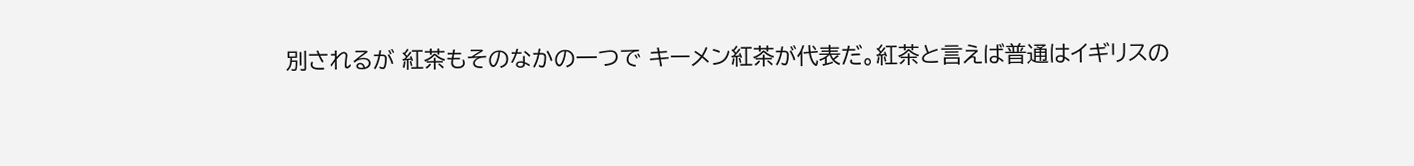別されるが 紅茶もそのなかの一つで キーメン紅茶が代表だ。紅茶と言えば普通はイギリスの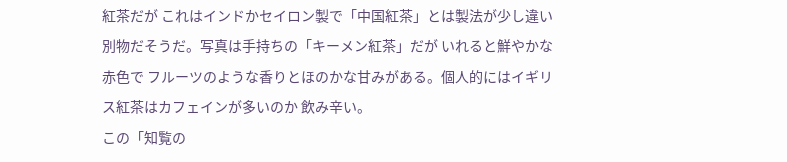紅茶だが これはインドかセイロン製で「中国紅茶」とは製法が少し違い別物だそうだ。写真は手持ちの「キーメン紅茶」だが いれると鮮やかな赤色で フルーツのような香りとほのかな甘みがある。個人的にはイギリス紅茶はカフェインが多いのか 飲み辛い。
この「知覧の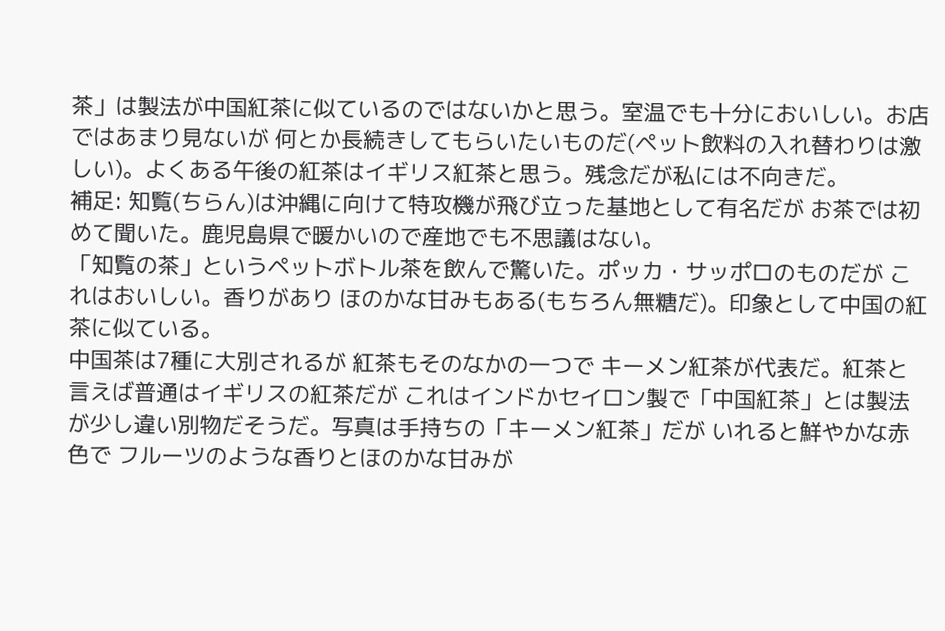茶」は製法が中国紅茶に似ているのではないかと思う。室温でも十分においしい。お店ではあまり見ないが 何とか長続きしてもらいたいものだ(ペット飲料の入れ替わりは激しい)。よくある午後の紅茶はイギリス紅茶と思う。残念だが私には不向きだ。
補足: 知覧(ちらん)は沖縄に向けて特攻機が飛び立った基地として有名だが お茶では初めて聞いた。鹿児島県で暖かいので産地でも不思議はない。
「知覧の茶」というペットボトル茶を飲んで驚いた。ポッカ・サッポロのものだが これはおいしい。香りがあり ほのかな甘みもある(もちろん無糖だ)。印象として中国の紅茶に似ている。
中国茶は7種に大別されるが 紅茶もそのなかの一つで キーメン紅茶が代表だ。紅茶と言えば普通はイギリスの紅茶だが これはインドかセイロン製で「中国紅茶」とは製法が少し違い別物だそうだ。写真は手持ちの「キーメン紅茶」だが いれると鮮やかな赤色で フルーツのような香りとほのかな甘みが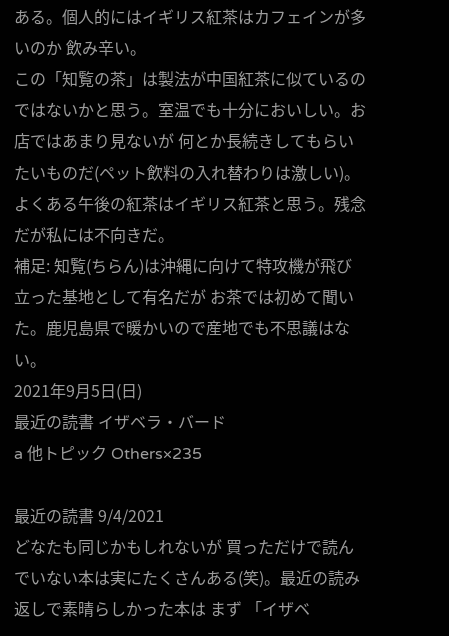ある。個人的にはイギリス紅茶はカフェインが多いのか 飲み辛い。
この「知覧の茶」は製法が中国紅茶に似ているのではないかと思う。室温でも十分においしい。お店ではあまり見ないが 何とか長続きしてもらいたいものだ(ペット飲料の入れ替わりは激しい)。よくある午後の紅茶はイギリス紅茶と思う。残念だが私には不向きだ。
補足: 知覧(ちらん)は沖縄に向けて特攻機が飛び立った基地として有名だが お茶では初めて聞いた。鹿児島県で暖かいので産地でも不思議はない。
2021年9月5日(日)
最近の読書 イザベラ・バード
a 他トピック Others×235

最近の読書 9/4/2021
どなたも同じかもしれないが 買っただけで読んでいない本は実にたくさんある(笑)。最近の読み返しで素晴らしかった本は まず 「イザベ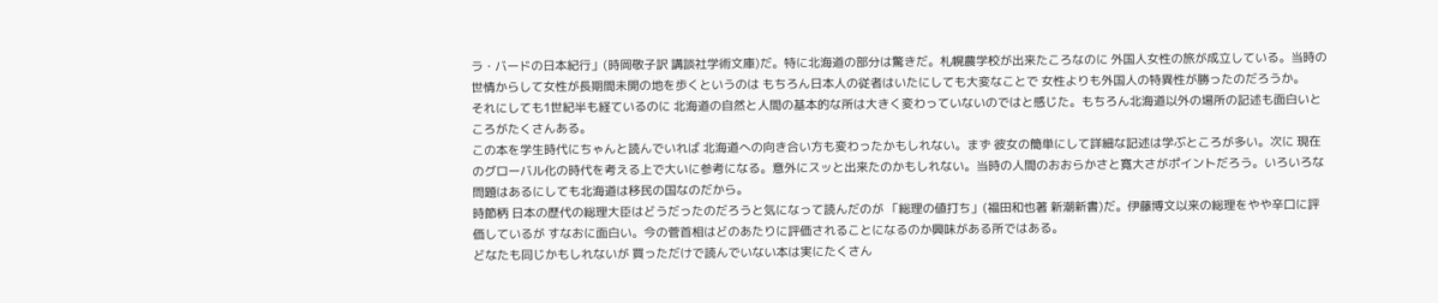ラ・バードの日本紀行」(時岡敬子訳 講談社学術文庫)だ。特に北海道の部分は驚きだ。札幌農学校が出来たころなのに 外国人女性の旅が成立している。当時の世情からして女性が長期間未開の地を歩くというのは もちろん日本人の従者はいたにしても大変なことで 女性よりも外国人の特異性が勝ったのだろうか。
それにしても1世紀半も経ているのに 北海道の自然と人間の基本的な所は大きく変わっていないのではと感じた。もちろん北海道以外の場所の記述も面白いところがたくさんある。
この本を学生時代にちゃんと読んでいれば 北海道への向き合い方も変わったかもしれない。まず 彼女の簡単にして詳細な記述は学ぶところが多い。次に 現在のグローバル化の時代を考える上で大いに参考になる。意外にスッと出来たのかもしれない。当時の人間のおおらかさと寛大さがポイントだろう。いろいろな問題はあるにしても北海道は移民の国なのだから。
時節柄 日本の歴代の総理大臣はどうだったのだろうと気になって読んだのが 「総理の値打ち」(福田和也著 新潮新書)だ。伊藤博文以来の総理をやや辛口に評価しているが すなおに面白い。今の菅首相はどのあたりに評価されることになるのか興味がある所ではある。
どなたも同じかもしれないが 買っただけで読んでいない本は実にたくさん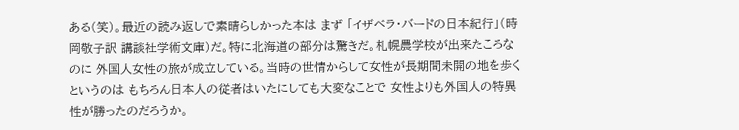ある(笑)。最近の読み返しで素晴らしかった本は まず 「イザベラ・バードの日本紀行」(時岡敬子訳 講談社学術文庫)だ。特に北海道の部分は驚きだ。札幌農学校が出来たころなのに 外国人女性の旅が成立している。当時の世情からして女性が長期間未開の地を歩くというのは もちろん日本人の従者はいたにしても大変なことで 女性よりも外国人の特異性が勝ったのだろうか。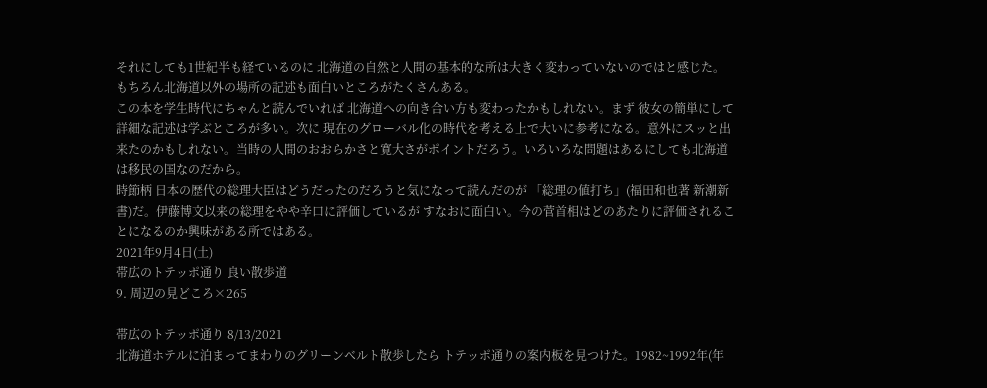それにしても1世紀半も経ているのに 北海道の自然と人間の基本的な所は大きく変わっていないのではと感じた。もちろん北海道以外の場所の記述も面白いところがたくさんある。
この本を学生時代にちゃんと読んでいれば 北海道への向き合い方も変わったかもしれない。まず 彼女の簡単にして詳細な記述は学ぶところが多い。次に 現在のグローバル化の時代を考える上で大いに参考になる。意外にスッと出来たのかもしれない。当時の人間のおおらかさと寛大さがポイントだろう。いろいろな問題はあるにしても北海道は移民の国なのだから。
時節柄 日本の歴代の総理大臣はどうだったのだろうと気になって読んだのが 「総理の値打ち」(福田和也著 新潮新書)だ。伊藤博文以来の総理をやや辛口に評価しているが すなおに面白い。今の菅首相はどのあたりに評価されることになるのか興味がある所ではある。
2021年9月4日(土)
帯広のトテッポ通り 良い散歩道
9. 周辺の見どころ×265

帯広のトテッポ通り 8/13/2021
北海道ホテルに泊まってまわりのグリーンベルト散歩したら トテッポ通りの案内板を見つけた。1982~1992年(年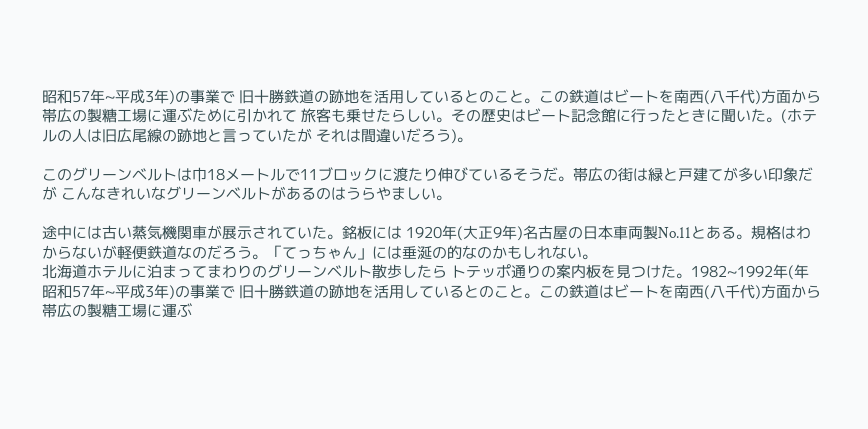昭和57年~平成3年)の事業で 旧十勝鉄道の跡地を活用しているとのこと。この鉄道はビートを南西(八千代)方面から帯広の製糖工場に運ぶために引かれて 旅客も乗せたらしい。その歴史はビート記念館に行ったときに聞いた。(ホテルの人は旧広尾線の跡地と言っていたが それは間違いだろう)。

このグリーンベルトは巾18メートルで11ブロックに渡たり伸びているそうだ。帯広の街は緑と戸建てが多い印象だが こんなきれいなグリーンベルトがあるのはうらやましい。

途中には古い蒸気機関車が展示されていた。銘板には 1920年(大正9年)名古屋の日本車両製No.11とある。規格はわからないが軽便鉄道なのだろう。「てっちゃん」には垂涎の的なのかもしれない。
北海道ホテルに泊まってまわりのグリーンベルト散歩したら トテッポ通りの案内板を見つけた。1982~1992年(年昭和57年~平成3年)の事業で 旧十勝鉄道の跡地を活用しているとのこと。この鉄道はビートを南西(八千代)方面から帯広の製糖工場に運ぶ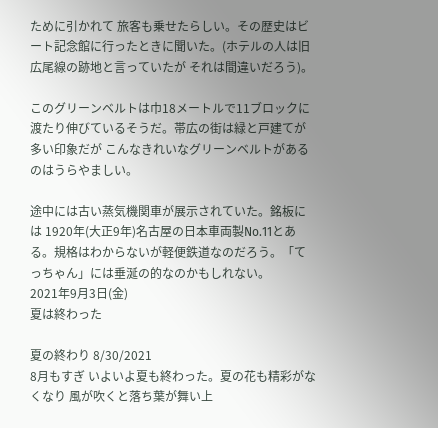ために引かれて 旅客も乗せたらしい。その歴史はビート記念館に行ったときに聞いた。(ホテルの人は旧広尾線の跡地と言っていたが それは間違いだろう)。

このグリーンベルトは巾18メートルで11ブロックに渡たり伸びているそうだ。帯広の街は緑と戸建てが多い印象だが こんなきれいなグリーンベルトがあるのはうらやましい。

途中には古い蒸気機関車が展示されていた。銘板には 1920年(大正9年)名古屋の日本車両製No.11とある。規格はわからないが軽便鉄道なのだろう。「てっちゃん」には垂涎の的なのかもしれない。
2021年9月3日(金)
夏は終わった

夏の終わり 8/30/2021
8月もすぎ いよいよ夏も終わった。夏の花も精彩がなくなり 風が吹くと落ち葉が舞い上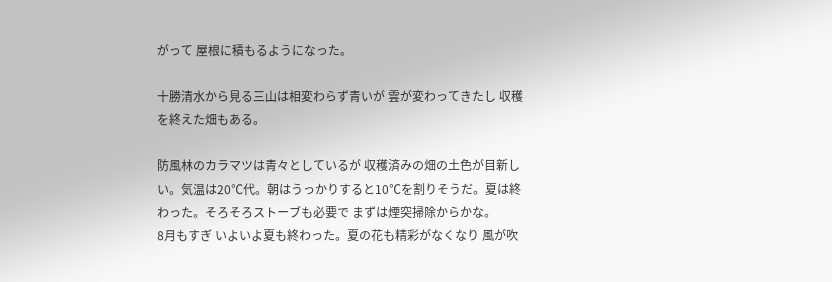がって 屋根に積もるようになった。

十勝清水から見る三山は相変わらず青いが 雲が変わってきたし 収穫を終えた畑もある。

防風林のカラマツは青々としているが 収穫済みの畑の土色が目新しい。気温は20℃代。朝はうっかりすると10℃を割りそうだ。夏は終わった。そろそろストーブも必要で まずは煙突掃除からかな。
8月もすぎ いよいよ夏も終わった。夏の花も精彩がなくなり 風が吹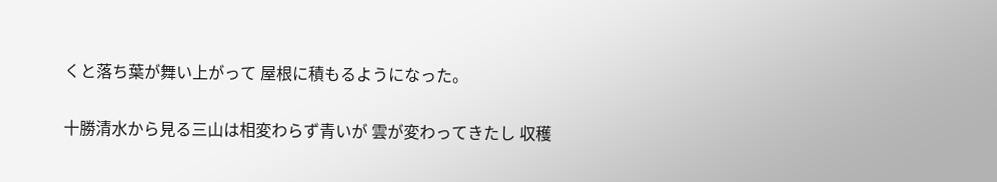くと落ち葉が舞い上がって 屋根に積もるようになった。

十勝清水から見る三山は相変わらず青いが 雲が変わってきたし 収穫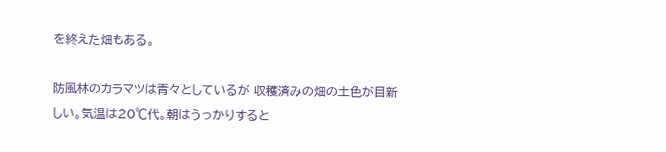を終えた畑もある。

防風林のカラマツは青々としているが 収穫済みの畑の土色が目新しい。気温は20℃代。朝はうっかりすると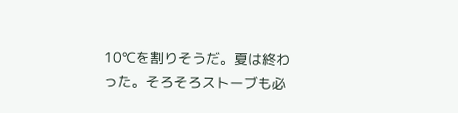10℃を割りそうだ。夏は終わった。そろそろストーブも必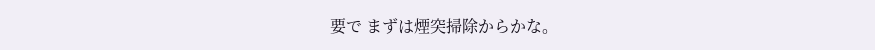要で まずは煙突掃除からかな。